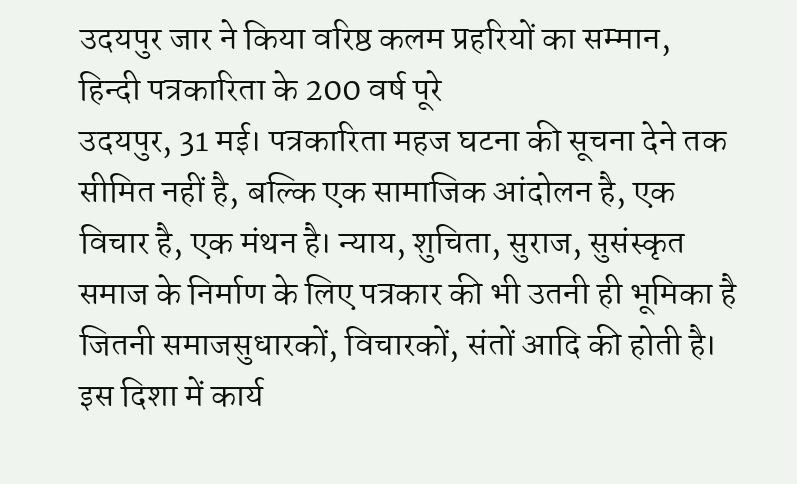उदयपुर जार ने किया वरिष्ठ कलम प्रहरियों का सम्मान, हिन्दी पत्रकारिता के 200 वर्ष पूरे
उदयपुर, 31 मई। पत्रकारिता महज घटना की सूचना देने तक सीमित नहीं है, बल्कि एक सामाजिक आंदोलन है, एक विचार है, एक मंथन है। न्याय, शुचिता, सुराज, सुसंस्कृत समाज के निर्माण के लिए पत्रकार की भी उतनी ही भूमिका है जितनी समाजसुधारकों, विचारकों, संतों आदि की होती है। इस दिशा में कार्य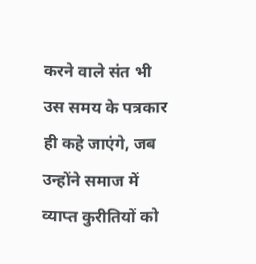करने वाले संत भी उस समय के पत्रकार ही कहे जाएंगे, जब उन्होंने समाज में व्याप्त कुरीतियों को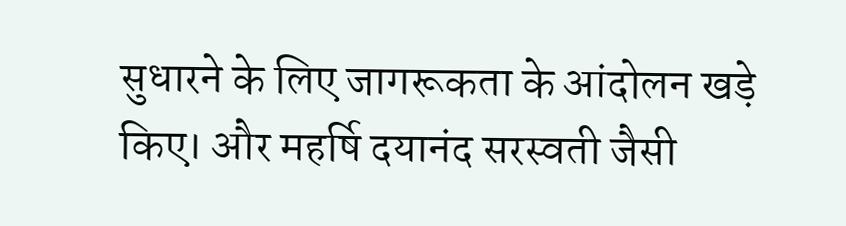सुधारने के लिए जागरूकता के आंदोलन खड़े किए। और महर्षि दयानंद सरस्वती जैसी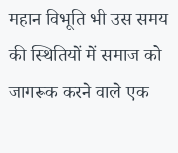महान विभूति भी उस समय की स्थितियों में समाज को जागरूक करने वाले एक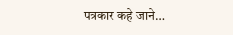पत्रकार कहे जाने…